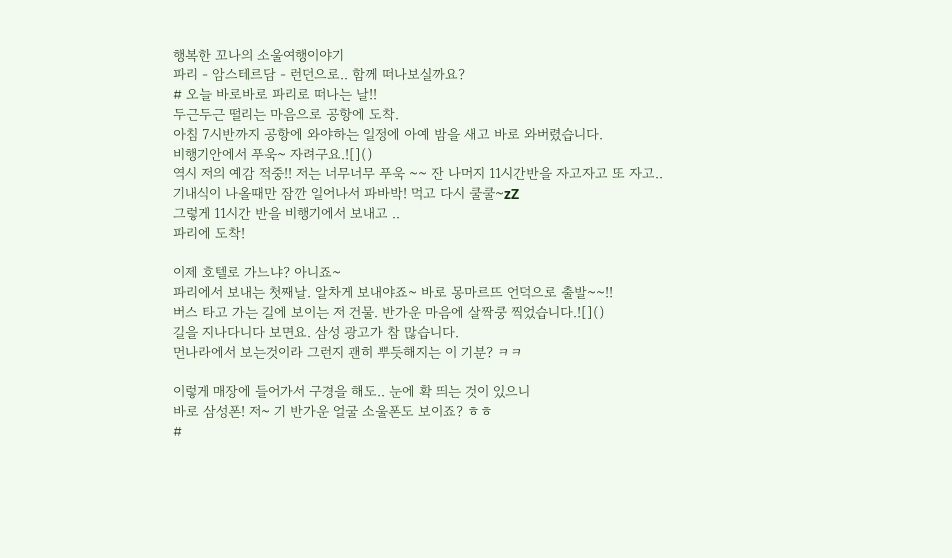행복한 꼬나의 소울여행이야기
파리 - 암스테르담 - 런던으로.. 함께 떠나보실까요?
# 오늘 바로바로 파리로 떠나는 날!!
두근두근 떨리는 마음으로 공항에 도착.
아침 7시반까지 공항에 와야하는 일정에 아예 밤을 새고 바로 와버렸습니다.
비행기안에서 푸욱~ 자려구요.![]()
역시 저의 예감 적중!! 저는 너무너무 푸욱 ~~ 잔 나머지 11시간반을 자고자고 또 자고..
기내식이 나올때만 잠깐 일어나서 파바박! 먹고 다시 쿨쿨~zZ
그렇게 11시간 반을 비행기에서 보내고 ..
파리에 도착!

이제 호텔로 가느냐? 아니죠~
파리에서 보내는 첫째날. 알차게 보내야죠~ 바로 몽마르뜨 언덕으로 출발~~!!
버스 타고 가는 길에 보이는 저 건물. 반가운 마음에 살짝쿵 찍었습니다.![]()
길을 지나다니다 보면요. 삼성 광고가 참 많습니다.
먼나라에서 보는것이라 그런지 괜히 뿌듯해지는 이 기분? ㅋㅋ

이렇게 매장에 들어가서 구경을 해도.. 눈에 확 띄는 것이 있으니
바로 삼성폰! 저~ 기 반가운 얼굴 소울폰도 보이죠? ㅎㅎ
#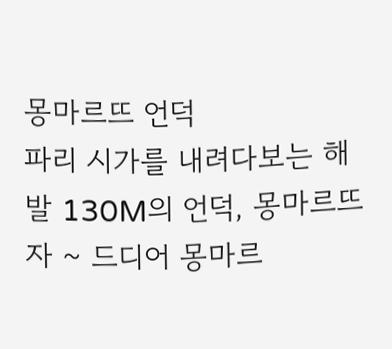몽마르뜨 언덕
파리 시가를 내려다보는 해발 130M의 언덕, 몽마르뜨
자 ~ 드디어 몽마르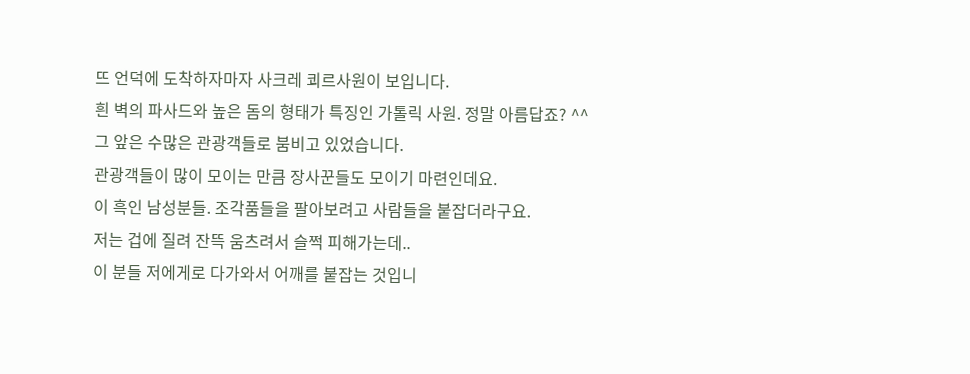뜨 언덕에 도착하자마자 사크레 쾨르사원이 보입니다.
흰 벽의 파사드와 높은 돔의 형태가 특징인 가톨릭 사원. 정말 아름답죠? ^^
그 앞은 수많은 관광객들로 붐비고 있었습니다.
관광객들이 많이 모이는 만큼 장사꾼들도 모이기 마련인데요.
이 흑인 남성분들. 조각품들을 팔아보려고 사람들을 붙잡더라구요.
저는 겁에 질려 잔뜩 움츠려서 슬쩍 피해가는데..
이 분들 저에게로 다가와서 어깨를 붙잡는 것입니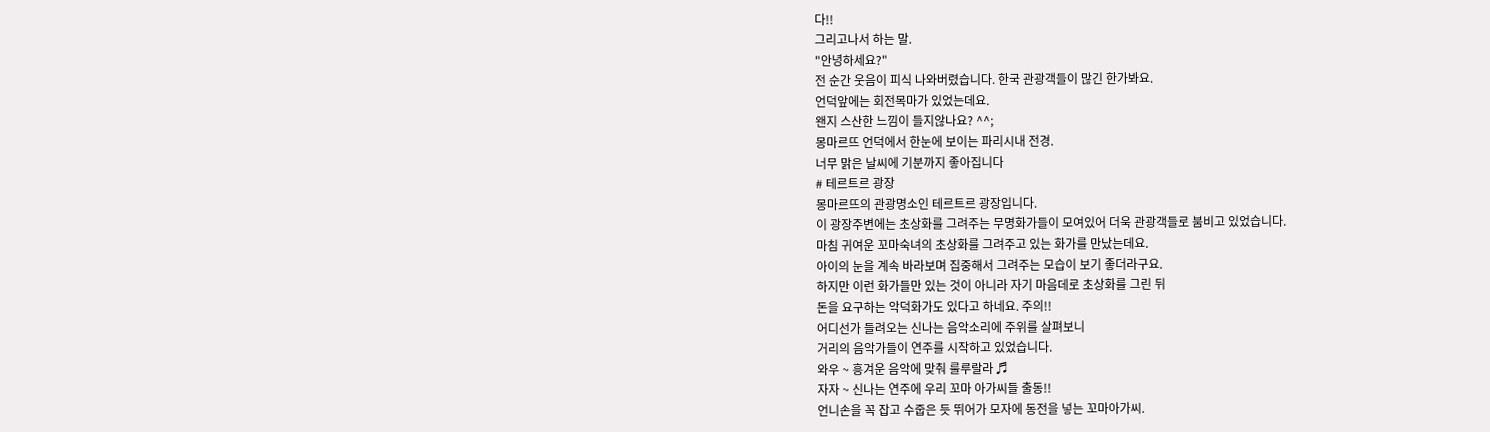다!!
그리고나서 하는 말.
"안녕하세요?"
전 순간 웃음이 피식 나와버렸습니다. 한국 관광객들이 많긴 한가봐요.
언덕앞에는 회전목마가 있었는데요.
왠지 스산한 느낌이 들지않나요? ^^;
몽마르뜨 언덕에서 한눈에 보이는 파리시내 전경.
너무 맑은 날씨에 기분까지 좋아집니다
# 테르트르 광장
몽마르뜨의 관광명소인 테르트르 광장입니다.
이 광장주변에는 초상화를 그려주는 무명화가들이 모여있어 더욱 관광객들로 붐비고 있었습니다.
마침 귀여운 꼬마숙녀의 초상화를 그려주고 있는 화가를 만났는데요.
아이의 눈을 계속 바라보며 집중해서 그려주는 모습이 보기 좋더라구요.
하지만 이런 화가들만 있는 것이 아니라 자기 마음데로 초상화를 그린 뒤
돈을 요구하는 악덕화가도 있다고 하네요. 주의!!
어디선가 들려오는 신나는 음악소리에 주위를 살펴보니
거리의 음악가들이 연주를 시작하고 있었습니다.
와우 ~ 흥겨운 음악에 맞춰 룰루랄라 ♬
자자 ~ 신나는 연주에 우리 꼬마 아가씨들 출동!!
언니손을 꼭 잡고 수줍은 듯 뛰어가 모자에 동전을 넣는 꼬마아가씨.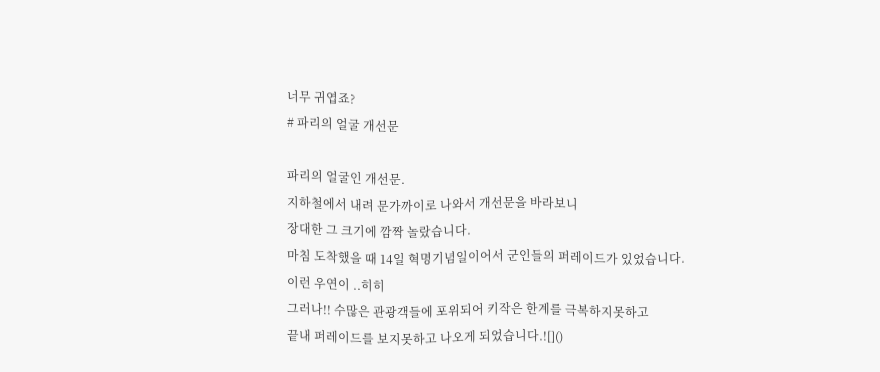너무 귀엽죠?
# 파리의 얼굴 개선문

파리의 얼굴인 개선문.
지하철에서 내려 문가까이로 나와서 개선문을 바라보니
장대한 그 크기에 깜짝 놀랐습니다.
마침 도착했을 때 14일 혁명기념일이어서 군인들의 퍼레이드가 있었습니다.
이런 우연이 ..히히
그러나!! 수많은 관광객들에 포위되어 키작은 한계를 극복하지못하고
끝내 퍼레이드를 보지못하고 나오게 되었습니다.![]()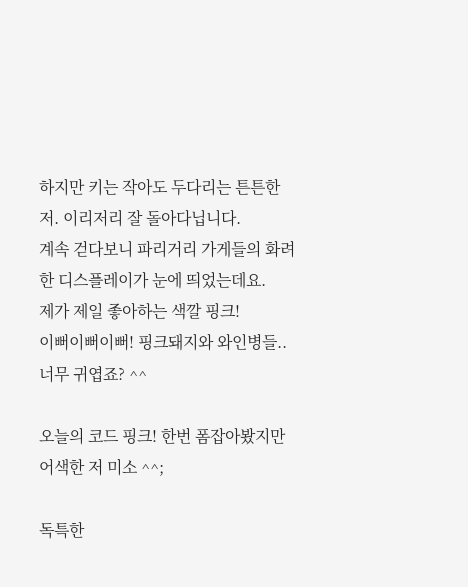하지만 키는 작아도 두다리는 튼튼한 저. 이리저리 잘 돌아다닙니다.
계속 걷다보니 파리거리 가게들의 화려한 디스플레이가 눈에 띄었는데요.
제가 제일 좋아하는 색깔 핑크!
이뻐이뻐이뻐! 핑크돼지와 와인병들.. 너무 귀엽죠? ^^

오늘의 코드 핑크! 한번 폼잡아봤지만 어색한 저 미소 ^^;

독특한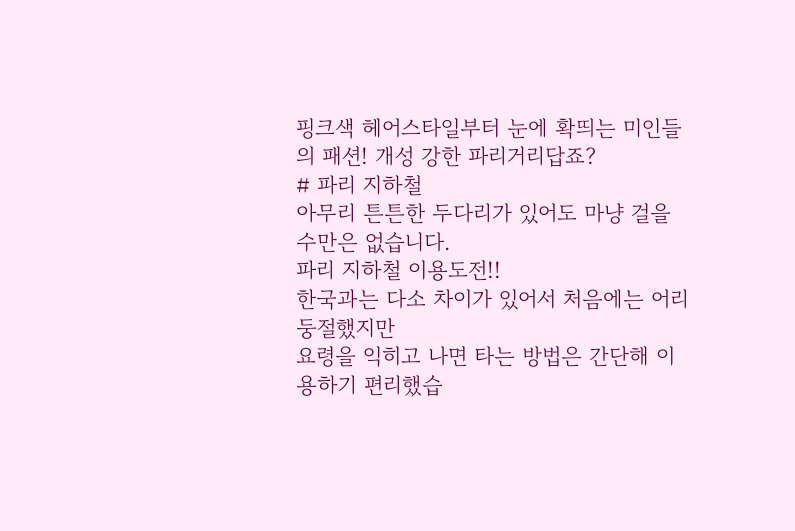핑크색 헤어스타일부터 눈에 확띄는 미인들의 패션! 개성 강한 파리거리답죠?
# 파리 지하철
아무리 튼튼한 두다리가 있어도 마냥 걸을수만은 없습니다.
파리 지하철 이용도전!!
한국과는 다소 차이가 있어서 처음에는 어리둥절했지만
요령을 익히고 나면 타는 방법은 간단해 이용하기 편리했습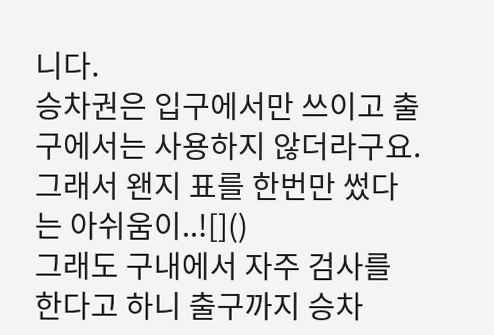니다.
승차권은 입구에서만 쓰이고 출구에서는 사용하지 않더라구요.
그래서 왠지 표를 한번만 썼다는 아쉬움이..![]()
그래도 구내에서 자주 검사를 한다고 하니 출구까지 승차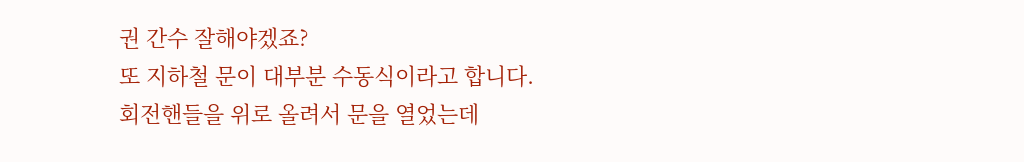권 간수 잘해야겠죠?
또 지하철 문이 대부분 수동식이라고 합니다.
회전핸들을 위로 올려서 문을 열었는데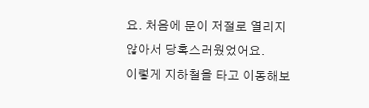요. 처음에 문이 저절로 열리지않아서 당혹스러웠었어요.
이렇게 지하철을 타고 이동해보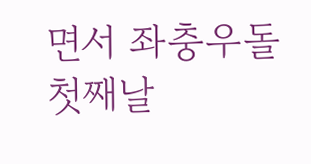면서 좌충우돌 첫째날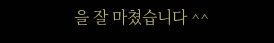을 잘 마쳤습니다 ^^